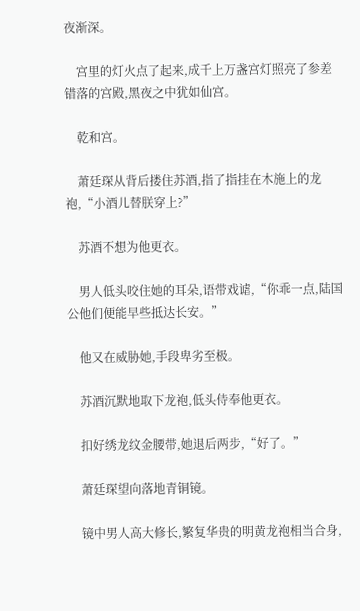夜渐深。

    宫里的灯火点了起来,成千上万盏宫灯照亮了参差错落的宫殿,黑夜之中犹如仙宫。

    乾和宫。

    萧廷琛从背后搂住苏酒,指了指挂在木施上的龙袍,“小酒儿替朕穿上?”

    苏酒不想为他更衣。

    男人低头咬住她的耳朵,语带戏谑,“你乖一点,陆国公他们便能早些抵达长安。”

    他又在威胁她,手段卑劣至极。

    苏酒沉默地取下龙袍,低头侍奉他更衣。

    扣好绣龙纹金腰带,她退后两步,“好了。”

    萧廷琛望向落地青铜镜。

    镜中男人高大修长,繁复华贵的明黄龙袍相当合身,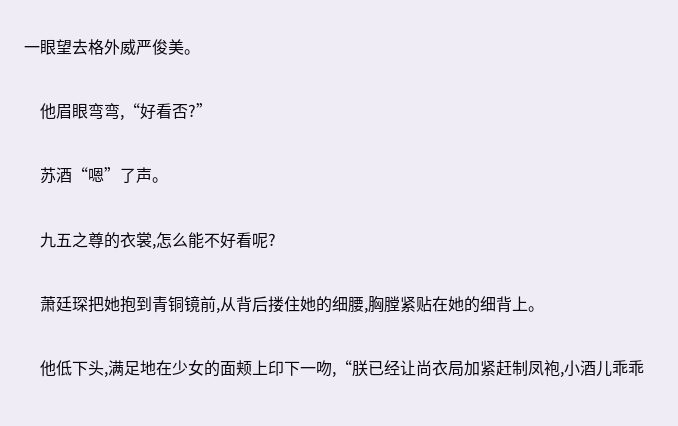一眼望去格外威严俊美。

    他眉眼弯弯,“好看否?”

    苏酒“嗯”了声。

    九五之尊的衣裳,怎么能不好看呢?

    萧廷琛把她抱到青铜镜前,从背后搂住她的细腰,胸膛紧贴在她的细背上。

    他低下头,满足地在少女的面颊上印下一吻,“朕已经让尚衣局加紧赶制凤袍,小酒儿乖乖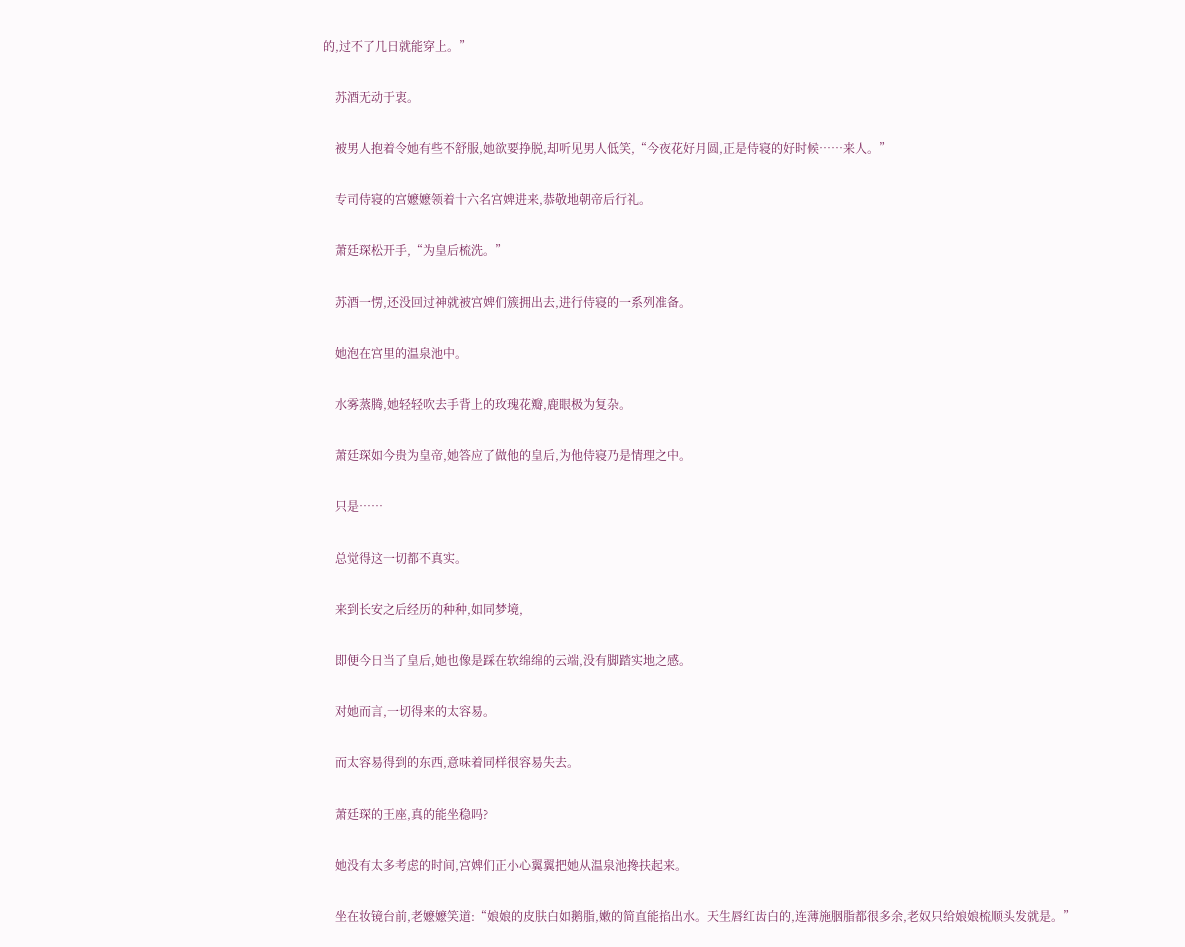的,过不了几日就能穿上。”

    苏酒无动于衷。

    被男人抱着令她有些不舒服,她欲要挣脱,却听见男人低笑,“今夜花好月圆,正是侍寝的好时候……来人。”

    专司侍寝的宫嬷嬷领着十六名宫婢进来,恭敬地朝帝后行礼。

    萧廷琛松开手,“为皇后梳洗。”

    苏酒一愣,还没回过神就被宫婢们簇拥出去,进行侍寝的一系列准备。

    她泡在宫里的温泉池中。

    水雾蒸腾,她轻轻吹去手背上的玫瑰花瓣,鹿眼极为复杂。

    萧廷琛如今贵为皇帝,她答应了做他的皇后,为他侍寝乃是情理之中。

    只是……

    总觉得这一切都不真实。

    来到长安之后经历的种种,如同梦境,

    即便今日当了皇后,她也像是踩在软绵绵的云端,没有脚踏实地之感。

    对她而言,一切得来的太容易。

    而太容易得到的东西,意味着同样很容易失去。

    萧廷琛的王座,真的能坐稳吗?

    她没有太多考虑的时间,宫婢们正小心翼翼把她从温泉池搀扶起来。

    坐在妆镜台前,老嬷嬷笑道:“娘娘的皮肤白如鹅脂,嫩的简直能掐出水。天生唇红齿白的,连薄施胭脂都很多余,老奴只给娘娘梳顺头发就是。”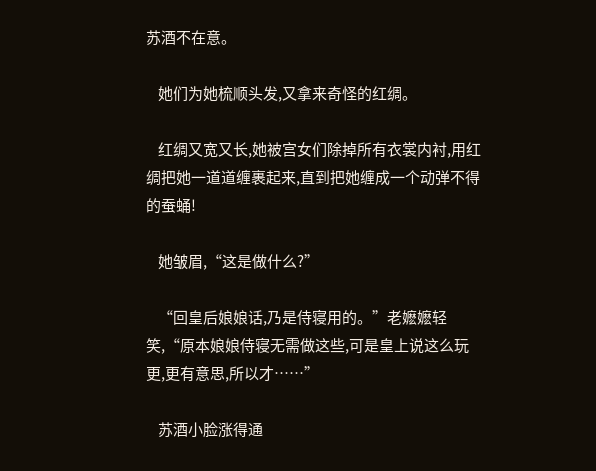苏酒不在意。

    她们为她梳顺头发,又拿来奇怪的红绸。

    红绸又宽又长,她被宫女们除掉所有衣裳内衬,用红绸把她一道道缠裹起来,直到把她缠成一个动弹不得的蚕蛹!

    她皱眉,“这是做什么?”

    “回皇后娘娘话,乃是侍寝用的。”老嬷嬷轻笑,“原本娘娘侍寝无需做这些,可是皇上说这么玩更,更有意思,所以才……”

    苏酒小脸涨得通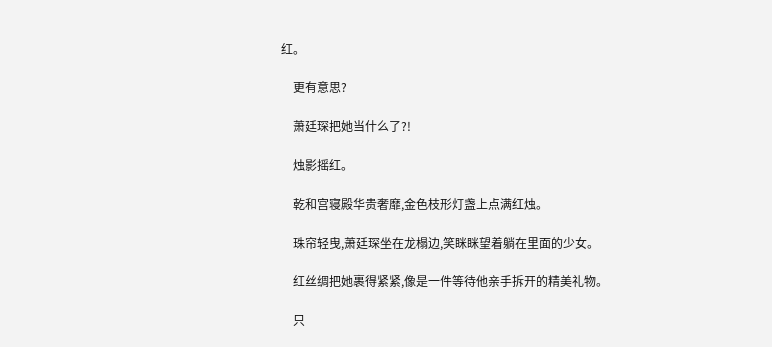红。

    更有意思?

    萧廷琛把她当什么了?!

    烛影摇红。

    乾和宫寝殿华贵奢靡,金色枝形灯盏上点满红烛。

    珠帘轻曳,萧廷琛坐在龙榻边,笑眯眯望着躺在里面的少女。

    红丝绸把她裹得紧紧,像是一件等待他亲手拆开的精美礼物。

    只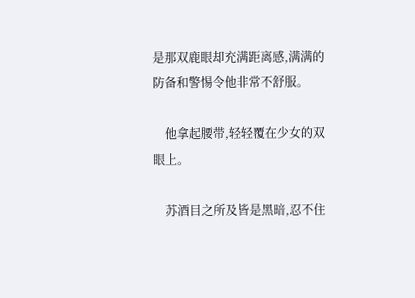是那双鹿眼却充满距离感,满满的防备和警惕令他非常不舒服。

    他拿起腰带,轻轻覆在少女的双眼上。

    苏酒目之所及皆是黑暗,忍不住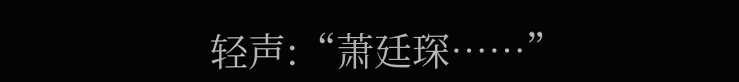轻声:“萧廷琛……”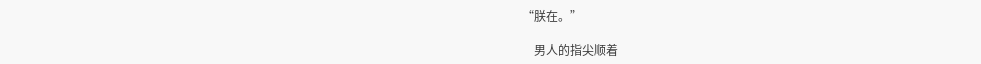“朕在。”

    男人的指尖顺着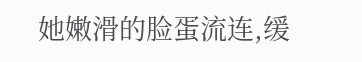她嫩滑的脸蛋流连,缓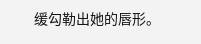缓勾勒出她的唇形。